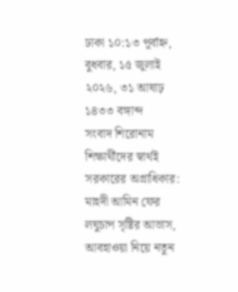ঢাকা ১০:১৩ পূর্বাহ্ন, বুধবার, ১৫ জুলাই ২০২৬, ৩১ আষাঢ় ১৪৩৩ বঙ্গাব্দ
সংবাদ শিরোনাম
শিক্ষার্থীদের স্বার্থই সরকারের অগ্রাধিকার: মাহদী আমিন ফের লঘুচাপ সৃষ্টির আভাস, আবহাওয়া নিয়ে নতুন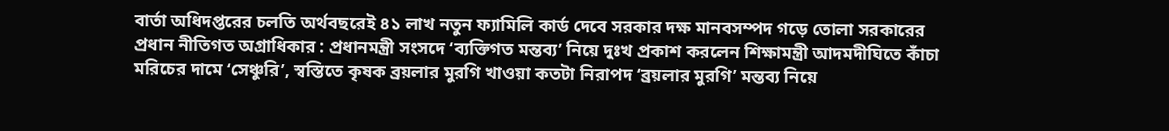বার্তা অধিদপ্তরের চলতি অর্থবছরেই ৪১ লাখ নতুন ফ্যামিলি কার্ড দেবে সরকার দক্ষ মানবসম্পদ গড়ে তোলা সরকারের প্রধান নীতিগত অগ্রাধিকার : প্রধানমন্ত্রী সংসদে ‘ব্যক্তিগত মন্তব্য’ নিয়ে দুঃখ প্রকাশ করলেন শিক্ষামন্ত্রী আদমদীঘিতে কাঁচা মরিচের দামে ‘সেঞ্চুরি’, স্বস্তিতে কৃষক ব্রয়লার মুরগি খাওয়া কতটা নিরাপদ ‘ব্রয়লার মুরগি’ মন্তব্য নিয়ে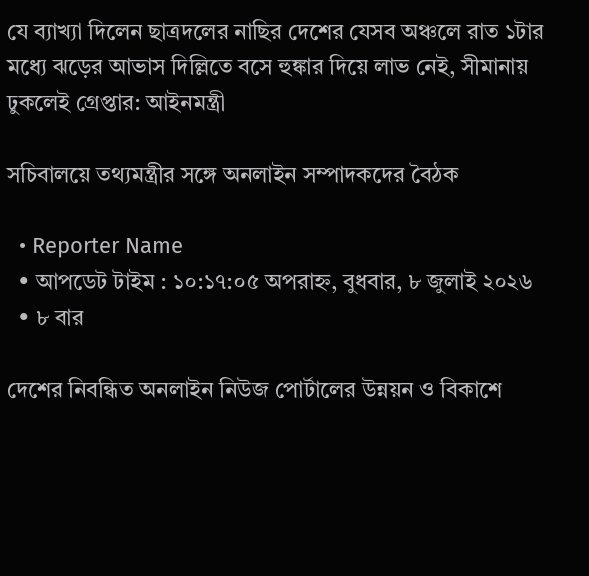যে ব্যাখ্যা দিলেন ছাত্রদলের নাছির দেশের যেসব অঞ্চলে রাত ১টার মধ্যে ঝড়ের আভাস দিল্লিতে বসে হুঙ্কার দিয়ে লাভ নেই, সীমানায় ঢুকলেই গ্রেপ্তার: আইনমন্ত্রী

সচিবালয়ে তথ্যমন্ত্রীর সঙ্গে অনলাইন সম্পাদকদের বৈঠক

  • Reporter Name
  • আপডেট টাইম : ১০:১৭:০৫ অপরাহ্ন, বুধবার, ৮ জুলাই ২০২৬
  • ৮ বার

দেশের নিবন্ধিত অনলাইন নিউজ পোর্টালের উন্নয়ন ও বিকাশে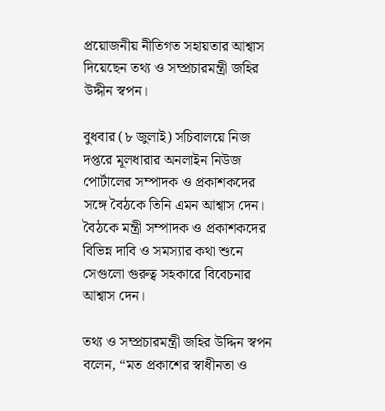প্রয়োজনীয় নীতিগত সহায়তার আশ্বাস দিয়েছেন তথ্য ও সম্প্রচারমন্ত্রী জহির উদ্দীন স্বপন।

বুধবার (৮ জুলাই) সচিবালয়ে নিজ দপ্তরে মূলধারার অনলাইন নিউজ পোর্টালের সম্পাদক ও প্রকাশকদের সঙ্গে বৈঠকে তিনি এমন আশ্বাস দেন। বৈঠকে মন্ত্রী সম্পাদক ও প্রকাশকদের বিভিন্ন দাবি ও সমস্যার কথা শুনে সেগুলো গুরুত্ব সহকারে বিবেচনার আশ্বাস দেন।

তথ্য ও সম্প্রচারমন্ত্রী জহির উদ্দিন স্বপন বলেন, “মত প্রকাশের স্বাধীনতা ও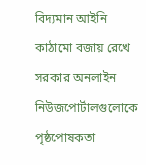বিদ্যমান আইনি কাঠামো বজায় রেখে সরকার অনলাইন নিউজপোর্টালগুলোকে পৃষ্ঠপোষকতা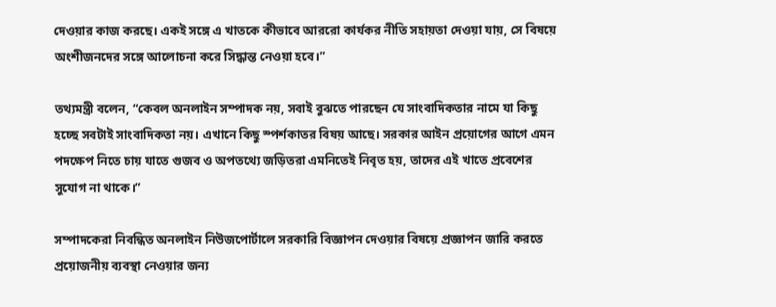দেওয়ার কাজ করছে। একই সঙ্গে এ খাতকে কীভাবে আররো কার্যকর নীতি সহায়তা দেওয়া যায়, সে বিষয়ে অংশীজনদের সঙ্গে আলোচনা করে সিদ্ধান্ত নেওয়া হবে।”

তথ্যমন্ত্রী বলেন, “কেবল অনলাইন সম্পাদক নয়, সবাই বুঝতে পারছেন যে সাংবাদিকতার নামে যা কিছু হচ্ছে সবটাই সাংবাদিকতা নয়। এখানে কিছু স্পর্শকাতর বিষয় আছে। সরকার আইন প্রয়োগের আগে এমন পদক্ষেপ নিতে চায় যাতে গুজব ও অপতথ্যে জড়িতরা এমনিতেই নিবৃত হয়, তাদের এই খাতে প্রবেশের সুযোগ না থাকে।”

সম্পাদকেরা নিবন্ধিত অনলাইন নিউজপোর্টালে সরকারি বিজ্ঞাপন দেওয়ার বিষয়ে প্রজ্ঞাপন জারি করতে প্রয়োজনীয় ব্যবস্থা নেওয়ার জন্য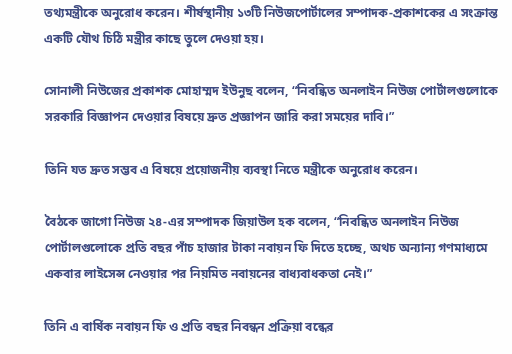তথ্যমন্ত্রীকে অনুরোধ করেন। শীর্ষস্থানীয় ১৩টি নিউজপোর্টালের সম্পাদক-প্রকাশকের এ সংক্রান্ত একটি যৌথ চিঠি মন্ত্রীর কাছে তুলে দেওয়া হয়।

সোনালী নিউজের প্রকাশক মোহাম্মদ ইউনুছ বলেন, “নিবন্ধিত অনলাইন নিউজ পোর্টালগুলোকে সরকারি বিজ্ঞাপন দেওয়ার বিষয়ে দ্রুত প্রজ্ঞাপন জারি করা সময়ের দাবি।”

তিনি যত দ্রুত সম্ভব এ বিষয়ে প্রয়োজনীয় ব্যবস্থা নিতে মন্ত্রীকে অনুরোধ করেন।

বৈঠকে জাগো নিউজ ২৪-এর সম্পাদক জিয়াউল হক বলেন, “নিবন্ধিত অনলাইন নিউজ পোর্টালগুলোকে প্রতি বছর পাঁচ হাজার টাকা নবায়ন ফি দিতে হচ্ছে, অথচ অন্যান্য গণমাধ্যমে একবার লাইসেন্স নেওয়ার পর নিয়মিত নবায়নের বাধ্যবাধকতা নেই।”

তিনি এ বার্ষিক নবায়ন ফি ও প্রতি বছর নিবন্ধন প্রক্রিয়া বন্ধের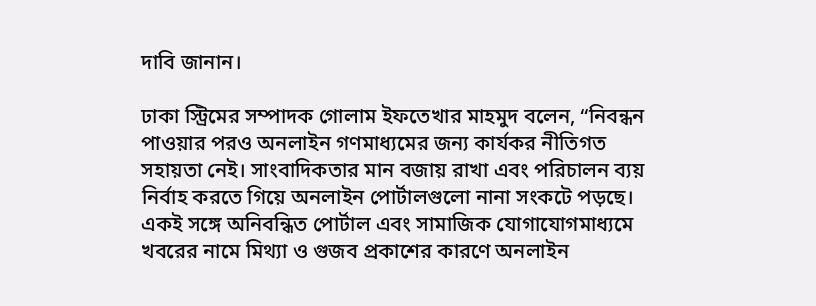দাবি জানান।

ঢাকা স্ট্রিমের সম্পাদক গোলাম ইফতেখার মাহমুদ বলেন, “নিবন্ধন পাওয়ার পরও অনলাইন গণমাধ্যমের জন্য কার্যকর নীতিগত সহায়তা নেই। সাংবাদিকতার মান বজায় রাখা এবং পরিচালন ব্যয় নির্বাহ করতে গিয়ে অনলাইন পোর্টালগুলো নানা সংকটে পড়ছে। একই সঙ্গে অনিবন্ধিত পোর্টাল এবং সামাজিক যোগাযোগমাধ্যমে খবরের নামে মিথ্যা ও গুজব প্রকাশের কারণে অনলাইন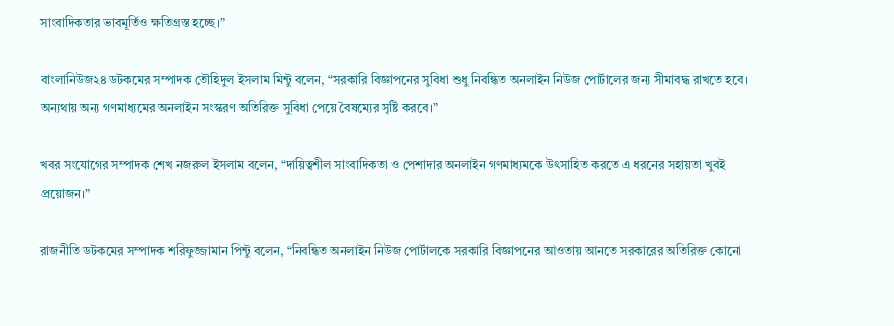সাংবাদিকতার ভাবমূর্তিও ক্ষতিগ্রস্ত হচ্ছে।”

বাংলানিউজ২৪ ডটকমের সম্পাদক তৌহিদুল ইসলাম মিন্টু বলেন, “সরকারি বিজ্ঞাপনের সুবিধা শুধু নিবন্ধিত অনলাইন নিউজ পোর্টালের জন্য সীমাবদ্ধ রাখতে হবে। অন্যথায় অন্য গণমাধ্যমের অনলাইন সংস্করণ অতিরিক্ত সুবিধা পেয়ে বৈষম্যের সৃষ্টি করবে।”

খবর সংযোগের সম্পাদক শেখ নজরুল ইসলাম বলেন, “দায়িত্বশীল সাংবাদিকতা ও পেশাদার অনলাইন গণমাধ্যমকে উৎসাহিত করতে এ ধরনের সহায়তা খুবই প্রয়োজন।”

রাজনীতি ডটকমের সম্পাদক শরিফুজ্জামান পিন্টু বলেন, “নিবন্ধিত অনলাইন নিউজ পোর্টালকে সরকারি বিজ্ঞাপনের আওতায় আনতে সরকারের অতিরিক্ত কোনো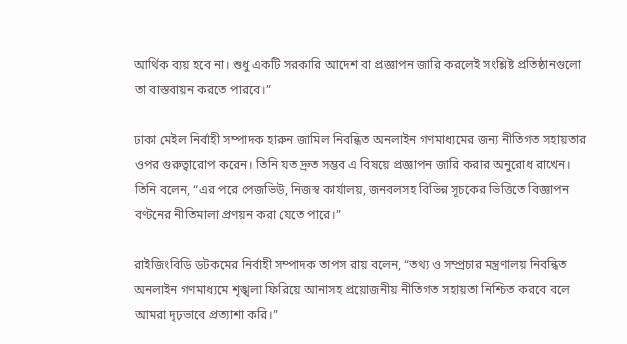আর্থিক ব্যয় হবে না। শুধু একটি সরকারি আদেশ বা প্রজ্ঞাপন জারি করলেই সংশ্লিষ্ট প্রতিষ্ঠানগুলো তা বাস্তবায়ন করতে পারবে।”

ঢাকা মেইল নির্বাহী সম্পাদক হারুন জামিল নিবন্ধিত অনলাইন গণমাধ্যমের জন্য নীতিগত সহায়তার ওপর গুরুত্বারোপ করেন। তিনি যত দ্রুত সম্ভব এ বিষয়ে প্রজ্ঞাপন জারি করার অনুরোধ রাখেন। তিনি বলেন, “এর পরে পেজভিউ, নিজস্ব কার্যালয়, জনবলসহ বিভিন্ন সূচকের ভিত্তিতে বিজ্ঞাপন বণ্টনের নীতিমালা প্রণয়ন করা যেতে পারে।”

রাইজিংবিডি ডটকমের নির্বাহী সম্পাদক তাপস রায় বলেন, “তথ্য ও সম্প্রচার মন্ত্রণালয় নিবন্ধিত অনলাইন গণমাধ্যমে শৃঙ্খলা ফিরিয়ে আনাসহ প্রয়োজনীয় নীতিগত সহায়তা নিশ্চিত করবে বলে আমরা দৃঢ়ভাবে প্রত্যাশা করি।”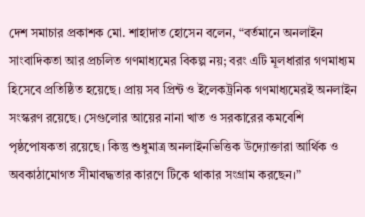দেশ সমাচার প্রকাশক মো. শাহাদাত হোসেন বলেন, “বর্তমানে অনলাইন সাংবাদিকতা আর প্রচলিত গণমাধ্যমের বিকল্প নয়; বরং এটি মূলধারার গণমাধ্যম হিসেবে প্রতিষ্ঠিত হয়েছে। প্রায় সব প্রিন্ট ও ইলেকট্রনিক গণমাধ্যমেরই অনলাইন সংস্করণ রয়েছে। সেগুলোর আয়ের নানা খাত ও সরকারের কমবেশি পৃষ্ঠপোষকতা রয়েছে। কিন্তু শুধুমাত্র অনলাইনভিত্তিক উদ্যোক্তারা আর্থিক ও অবকাঠামোগত সীমাবদ্ধতার কারণে টিকে থাকার সংগ্রাম করছেন।”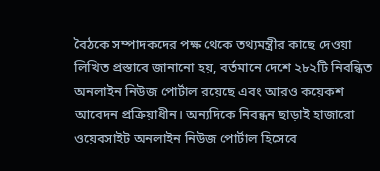বৈঠকে সম্পাদকদের পক্ষ থেকে তথ্যমন্ত্রীর কাছে দেওয়া লিখিত প্রস্তাবে জানানো হয়, বর্তমানে দেশে ২৮২টি নিবন্ধিত অনলাইন নিউজ পোর্টাল রয়েছে এবং আরও কয়েকশ আবেদন প্রক্রিয়াধীন। অন্যদিকে নিবন্ধন ছাড়াই হাজারো ওয়েবসাইট অনলাইন নিউজ পোর্টাল হিসেবে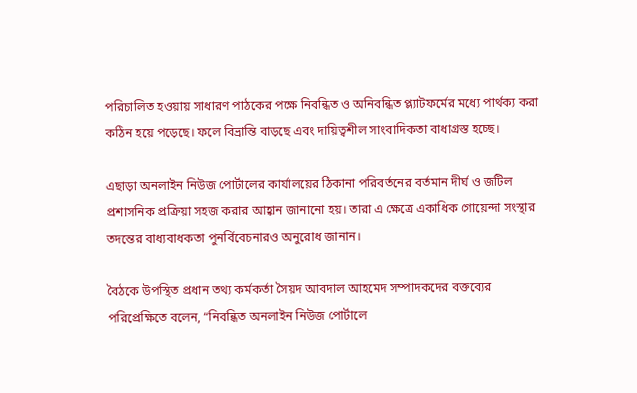পরিচালিত হওয়ায় সাধারণ পাঠকের পক্ষে নিবন্ধিত ও অনিবন্ধিত প্ল্যাটফর্মের মধ্যে পার্থক্য করা কঠিন হয়ে পড়েছে। ফলে বিভ্রান্তি বাড়ছে এবং দায়িত্বশীল সাংবাদিকতা বাধাগ্রস্ত হচ্ছে।

এছাড়া অনলাইন নিউজ পোর্টালের কার্যালয়ের ঠিকানা পরিবর্তনের বর্তমান দীর্ঘ ও জটিল প্রশাসনিক প্রক্রিয়া সহজ করার আহ্বান জানানো হয়। তারা এ ক্ষেত্রে একাধিক গোয়েন্দা সংস্থার তদন্তের বাধ্যবাধকতা পুনর্বিবেচনারও অনুরোধ জানান।

বৈঠকে উপস্থিত প্রধান তথ্য কর্মকর্তা সৈয়দ আবদাল আহমেদ সম্পাদকদের বক্তব্যের পরিপ্রেক্ষিতে বলেন, “নিবন্ধিত অনলাইন নিউজ পোর্টালে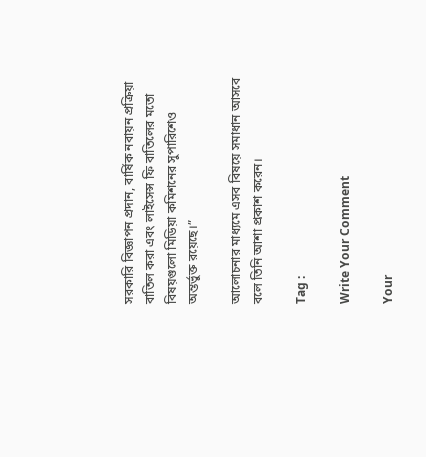সরকারি বিজ্ঞাপন প্রদান, বার্ষিক নবায়ন প্রক্রিয়া বাতিল করা এবং লাইসেন্স ফি বাতিলের মতো বিষয়গুলো মিডিয়া কমিশনের সুপারিশেও অন্তর্ভুক্ত রয়েছে।”

আলোচনার মাধ্যমে এসব বিষয়ে সমাধান আসবে বলে তিনি আশা প্রকাশ করেন।

Tag :

Write Your Comment

Your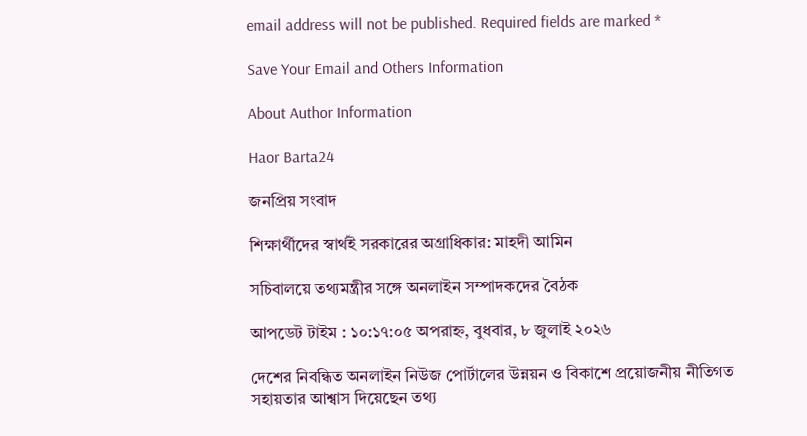email address will not be published. Required fields are marked *

Save Your Email and Others Information

About Author Information

Haor Barta24

জনপ্রিয় সংবাদ

শিক্ষার্থীদের স্বার্থই সরকারের অগ্রাধিকার: মাহদী আমিন

সচিবালয়ে তথ্যমন্ত্রীর সঙ্গে অনলাইন সম্পাদকদের বৈঠক

আপডেট টাইম : ১০:১৭:০৫ অপরাহ্ন, বুধবার, ৮ জুলাই ২০২৬

দেশের নিবন্ধিত অনলাইন নিউজ পোর্টালের উন্নয়ন ও বিকাশে প্রয়োজনীয় নীতিগত সহায়তার আশ্বাস দিয়েছেন তথ্য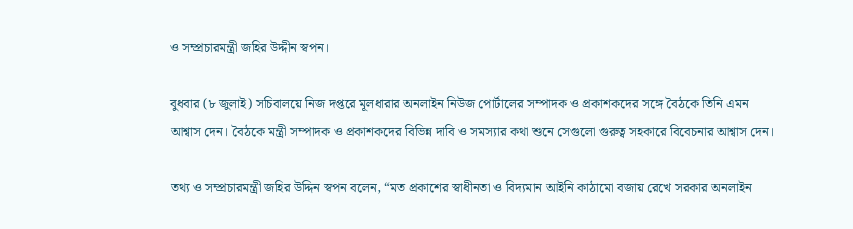ও সম্প্রচারমন্ত্রী জহির উদ্দীন স্বপন।

বুধবার (৮ জুলাই) সচিবালয়ে নিজ দপ্তরে মূলধারার অনলাইন নিউজ পোর্টালের সম্পাদক ও প্রকাশকদের সঙ্গে বৈঠকে তিনি এমন আশ্বাস দেন। বৈঠকে মন্ত্রী সম্পাদক ও প্রকাশকদের বিভিন্ন দাবি ও সমস্যার কথা শুনে সেগুলো গুরুত্ব সহকারে বিবেচনার আশ্বাস দেন।

তথ্য ও সম্প্রচারমন্ত্রী জহির উদ্দিন স্বপন বলেন, “মত প্রকাশের স্বাধীনতা ও বিদ্যমান আইনি কাঠামো বজায় রেখে সরকার অনলাইন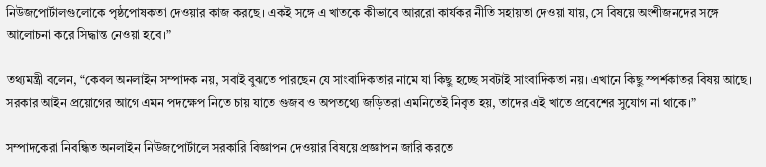নিউজপোর্টালগুলোকে পৃষ্ঠপোষকতা দেওয়ার কাজ করছে। একই সঙ্গে এ খাতকে কীভাবে আররো কার্যকর নীতি সহায়তা দেওয়া যায়, সে বিষয়ে অংশীজনদের সঙ্গে আলোচনা করে সিদ্ধান্ত নেওয়া হবে।”

তথ্যমন্ত্রী বলেন, “কেবল অনলাইন সম্পাদক নয়, সবাই বুঝতে পারছেন যে সাংবাদিকতার নামে যা কিছু হচ্ছে সবটাই সাংবাদিকতা নয়। এখানে কিছু স্পর্শকাতর বিষয় আছে। সরকার আইন প্রয়োগের আগে এমন পদক্ষেপ নিতে চায় যাতে গুজব ও অপতথ্যে জড়িতরা এমনিতেই নিবৃত হয়, তাদের এই খাতে প্রবেশের সুযোগ না থাকে।”

সম্পাদকেরা নিবন্ধিত অনলাইন নিউজপোর্টালে সরকারি বিজ্ঞাপন দেওয়ার বিষয়ে প্রজ্ঞাপন জারি করতে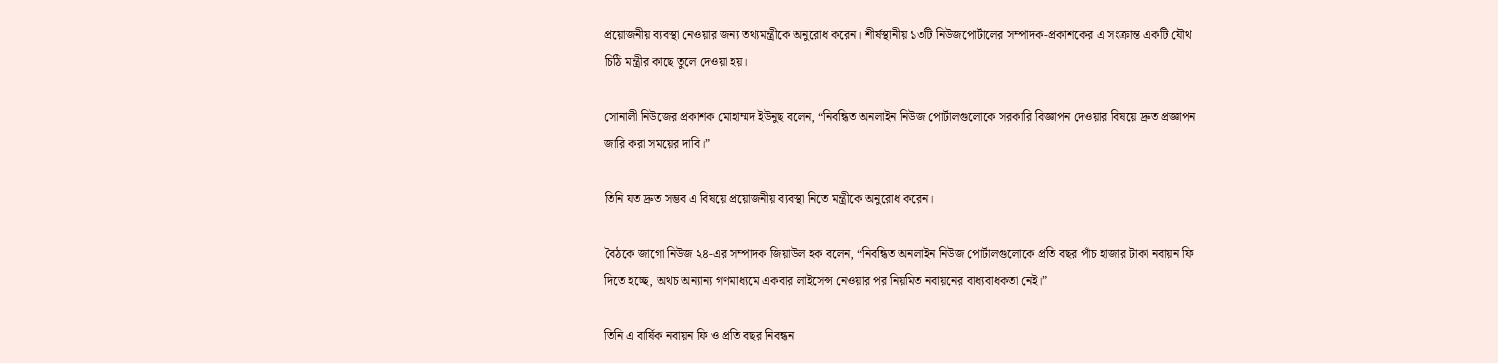প্রয়োজনীয় ব্যবস্থা নেওয়ার জন্য তথ্যমন্ত্রীকে অনুরোধ করেন। শীর্ষস্থানীয় ১৩টি নিউজপোর্টালের সম্পাদক-প্রকাশকের এ সংক্রান্ত একটি যৌথ চিঠি মন্ত্রীর কাছে তুলে দেওয়া হয়।

সোনালী নিউজের প্রকাশক মোহাম্মদ ইউনুছ বলেন, “নিবন্ধিত অনলাইন নিউজ পোর্টালগুলোকে সরকারি বিজ্ঞাপন দেওয়ার বিষয়ে দ্রুত প্রজ্ঞাপন জারি করা সময়ের দাবি।”

তিনি যত দ্রুত সম্ভব এ বিষয়ে প্রয়োজনীয় ব্যবস্থা নিতে মন্ত্রীকে অনুরোধ করেন।

বৈঠকে জাগো নিউজ ২৪-এর সম্পাদক জিয়াউল হক বলেন, “নিবন্ধিত অনলাইন নিউজ পোর্টালগুলোকে প্রতি বছর পাঁচ হাজার টাকা নবায়ন ফি দিতে হচ্ছে, অথচ অন্যান্য গণমাধ্যমে একবার লাইসেন্স নেওয়ার পর নিয়মিত নবায়নের বাধ্যবাধকতা নেই।”

তিনি এ বার্ষিক নবায়ন ফি ও প্রতি বছর নিবন্ধন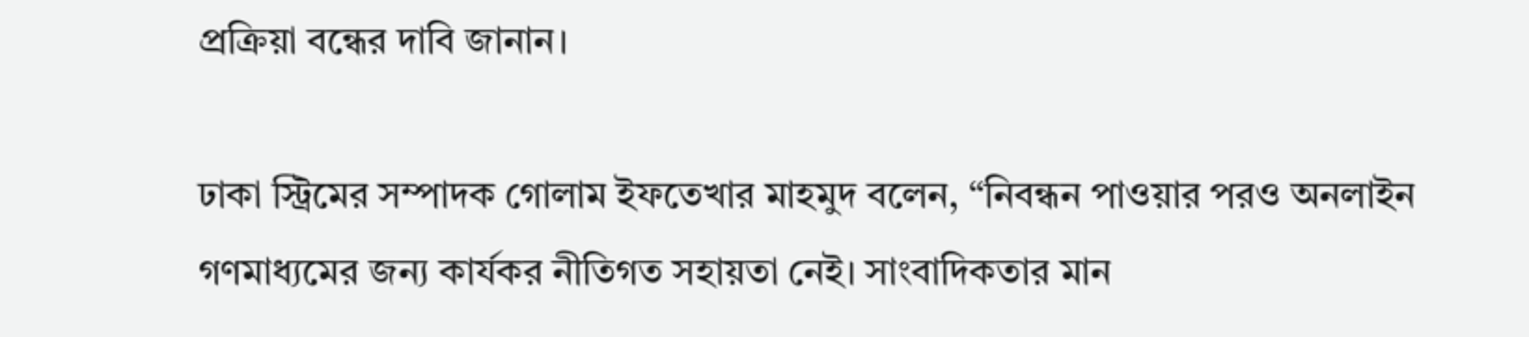প্রক্রিয়া বন্ধের দাবি জানান।

ঢাকা স্ট্রিমের সম্পাদক গোলাম ইফতেখার মাহমুদ বলেন, “নিবন্ধন পাওয়ার পরও অনলাইন গণমাধ্যমের জন্য কার্যকর নীতিগত সহায়তা নেই। সাংবাদিকতার মান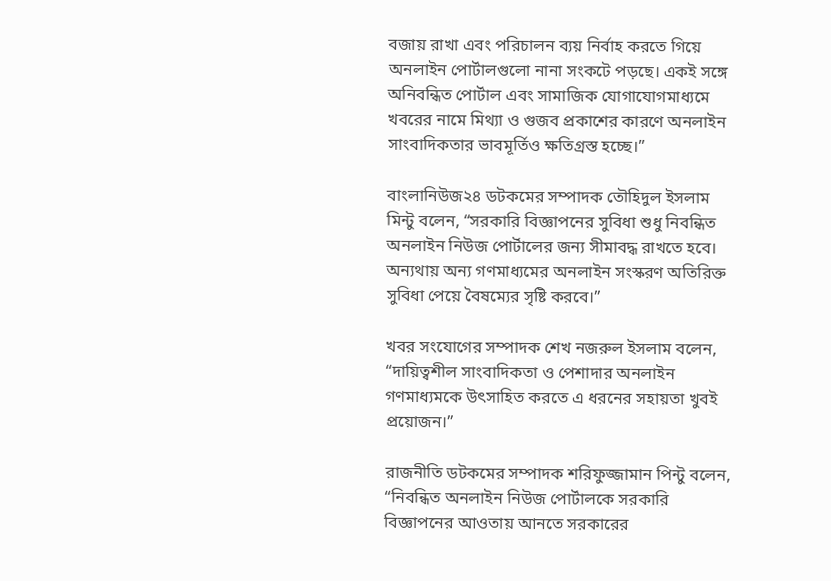বজায় রাখা এবং পরিচালন ব্যয় নির্বাহ করতে গিয়ে অনলাইন পোর্টালগুলো নানা সংকটে পড়ছে। একই সঙ্গে অনিবন্ধিত পোর্টাল এবং সামাজিক যোগাযোগমাধ্যমে খবরের নামে মিথ্যা ও গুজব প্রকাশের কারণে অনলাইন সাংবাদিকতার ভাবমূর্তিও ক্ষতিগ্রস্ত হচ্ছে।”

বাংলানিউজ২৪ ডটকমের সম্পাদক তৌহিদুল ইসলাম মিন্টু বলেন, “সরকারি বিজ্ঞাপনের সুবিধা শুধু নিবন্ধিত অনলাইন নিউজ পোর্টালের জন্য সীমাবদ্ধ রাখতে হবে। অন্যথায় অন্য গণমাধ্যমের অনলাইন সংস্করণ অতিরিক্ত সুবিধা পেয়ে বৈষম্যের সৃষ্টি করবে।”

খবর সংযোগের সম্পাদক শেখ নজরুল ইসলাম বলেন, “দায়িত্বশীল সাংবাদিকতা ও পেশাদার অনলাইন গণমাধ্যমকে উৎসাহিত করতে এ ধরনের সহায়তা খুবই প্রয়োজন।”

রাজনীতি ডটকমের সম্পাদক শরিফুজ্জামান পিন্টু বলেন, “নিবন্ধিত অনলাইন নিউজ পোর্টালকে সরকারি বিজ্ঞাপনের আওতায় আনতে সরকারের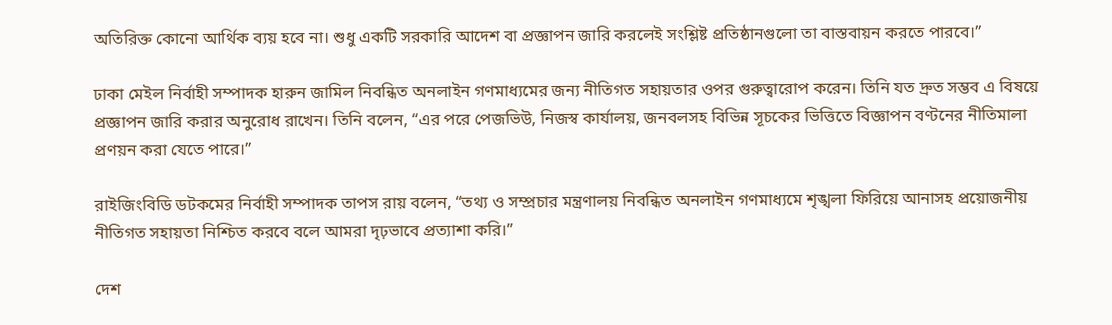অতিরিক্ত কোনো আর্থিক ব্যয় হবে না। শুধু একটি সরকারি আদেশ বা প্রজ্ঞাপন জারি করলেই সংশ্লিষ্ট প্রতিষ্ঠানগুলো তা বাস্তবায়ন করতে পারবে।”

ঢাকা মেইল নির্বাহী সম্পাদক হারুন জামিল নিবন্ধিত অনলাইন গণমাধ্যমের জন্য নীতিগত সহায়তার ওপর গুরুত্বারোপ করেন। তিনি যত দ্রুত সম্ভব এ বিষয়ে প্রজ্ঞাপন জারি করার অনুরোধ রাখেন। তিনি বলেন, “এর পরে পেজভিউ, নিজস্ব কার্যালয়, জনবলসহ বিভিন্ন সূচকের ভিত্তিতে বিজ্ঞাপন বণ্টনের নীতিমালা প্রণয়ন করা যেতে পারে।”

রাইজিংবিডি ডটকমের নির্বাহী সম্পাদক তাপস রায় বলেন, “তথ্য ও সম্প্রচার মন্ত্রণালয় নিবন্ধিত অনলাইন গণমাধ্যমে শৃঙ্খলা ফিরিয়ে আনাসহ প্রয়োজনীয় নীতিগত সহায়তা নিশ্চিত করবে বলে আমরা দৃঢ়ভাবে প্রত্যাশা করি।”

দেশ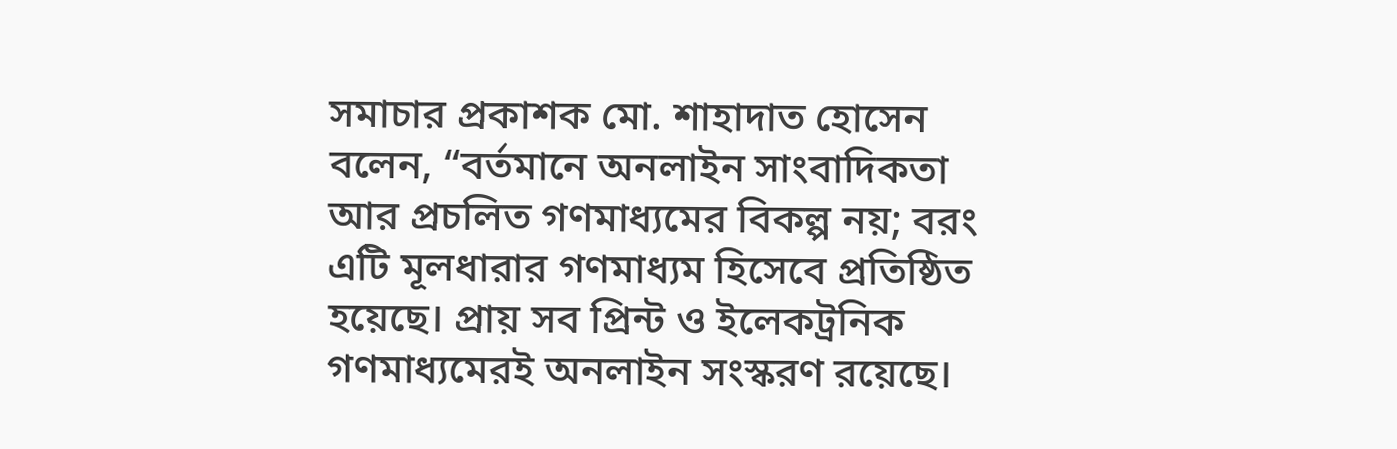সমাচার প্রকাশক মো. শাহাদাত হোসেন বলেন, “বর্তমানে অনলাইন সাংবাদিকতা আর প্রচলিত গণমাধ্যমের বিকল্প নয়; বরং এটি মূলধারার গণমাধ্যম হিসেবে প্রতিষ্ঠিত হয়েছে। প্রায় সব প্রিন্ট ও ইলেকট্রনিক গণমাধ্যমেরই অনলাইন সংস্করণ রয়েছে।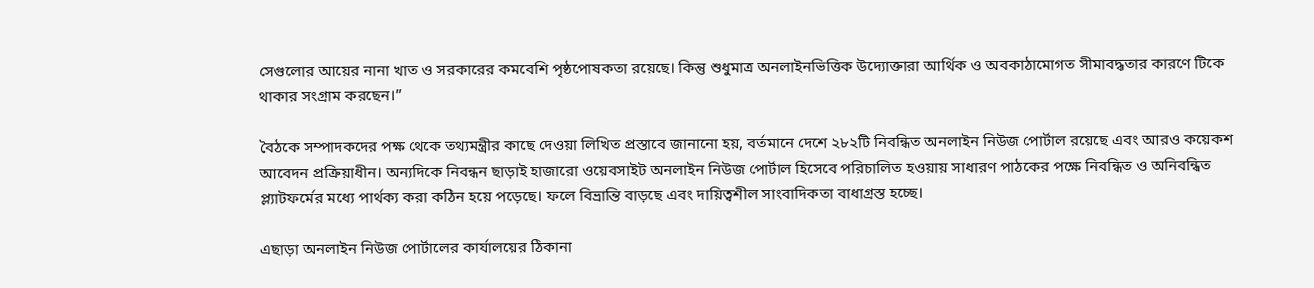সেগুলোর আয়ের নানা খাত ও সরকারের কমবেশি পৃষ্ঠপোষকতা রয়েছে। কিন্তু শুধুমাত্র অনলাইনভিত্তিক উদ্যোক্তারা আর্থিক ও অবকাঠামোগত সীমাবদ্ধতার কারণে টিকে থাকার সংগ্রাম করছেন।”

বৈঠকে সম্পাদকদের পক্ষ থেকে তথ্যমন্ত্রীর কাছে দেওয়া লিখিত প্রস্তাবে জানানো হয়, বর্তমানে দেশে ২৮২টি নিবন্ধিত অনলাইন নিউজ পোর্টাল রয়েছে এবং আরও কয়েকশ আবেদন প্রক্রিয়াধীন। অন্যদিকে নিবন্ধন ছাড়াই হাজারো ওয়েবসাইট অনলাইন নিউজ পোর্টাল হিসেবে পরিচালিত হওয়ায় সাধারণ পাঠকের পক্ষে নিবন্ধিত ও অনিবন্ধিত প্ল্যাটফর্মের মধ্যে পার্থক্য করা কঠিন হয়ে পড়েছে। ফলে বিভ্রান্তি বাড়ছে এবং দায়িত্বশীল সাংবাদিকতা বাধাগ্রস্ত হচ্ছে।

এছাড়া অনলাইন নিউজ পোর্টালের কার্যালয়ের ঠিকানা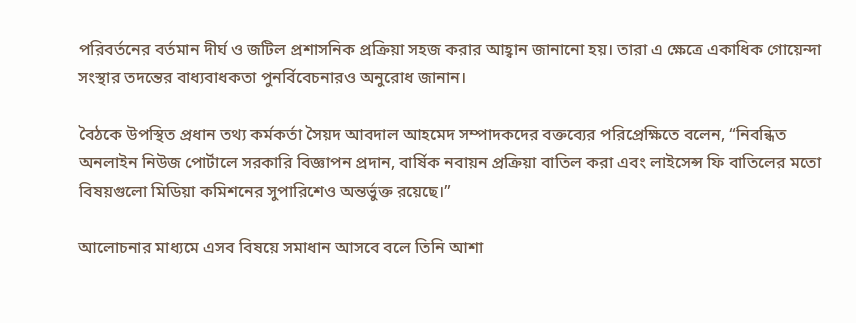পরিবর্তনের বর্তমান দীর্ঘ ও জটিল প্রশাসনিক প্রক্রিয়া সহজ করার আহ্বান জানানো হয়। তারা এ ক্ষেত্রে একাধিক গোয়েন্দা সংস্থার তদন্তের বাধ্যবাধকতা পুনর্বিবেচনারও অনুরোধ জানান।

বৈঠকে উপস্থিত প্রধান তথ্য কর্মকর্তা সৈয়দ আবদাল আহমেদ সম্পাদকদের বক্তব্যের পরিপ্রেক্ষিতে বলেন, “নিবন্ধিত অনলাইন নিউজ পোর্টালে সরকারি বিজ্ঞাপন প্রদান, বার্ষিক নবায়ন প্রক্রিয়া বাতিল করা এবং লাইসেন্স ফি বাতিলের মতো বিষয়গুলো মিডিয়া কমিশনের সুপারিশেও অন্তর্ভুক্ত রয়েছে।”

আলোচনার মাধ্যমে এসব বিষয়ে সমাধান আসবে বলে তিনি আশা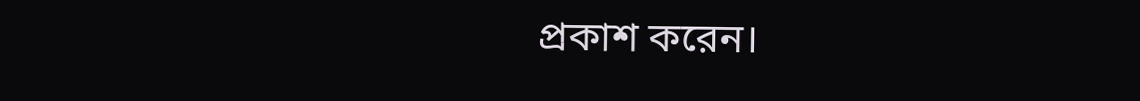প্রকাশ করেন।